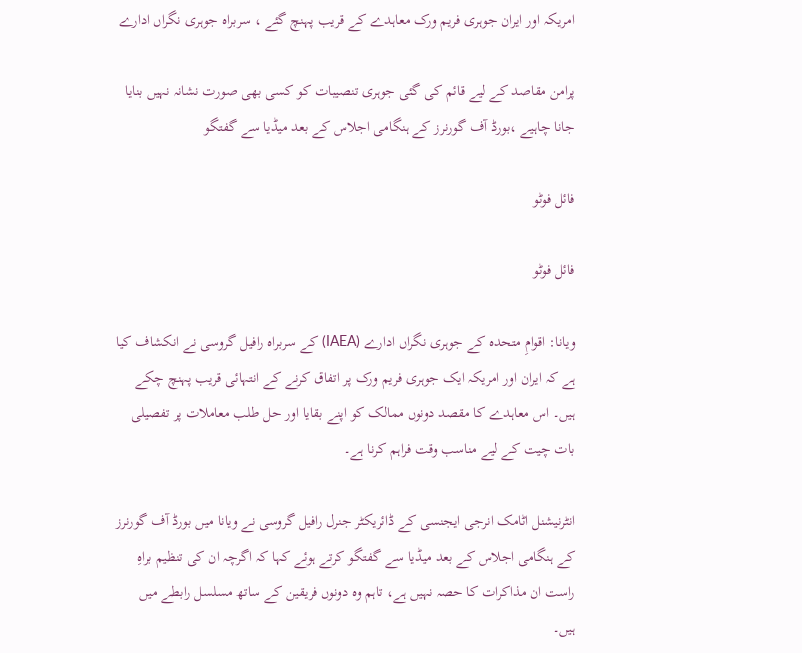امریکہ اور ایران جوہری فریم ورک معاہدے کے قریب پہنچ گئے ، سربراہ جوہری نگراں ادارے

پرامن مقاصد کے لیے قائم کی گئی جوہری تنصیبات کو کسی بھی صورت نشانہ نہیں بنایا جانا چاہیے ،بورڈ آف گورنرز کے ہنگامی اجلاس کے بعد میڈیا سے گفتگو

فائل فوٹو

فائل فوٹو

ویانا: اقوامِ متحدہ کے جوہری نگراں ادارے (IAEA) کے سربراہ رافیل گروسی نے انکشاف کیا ہے کہ ایران اور امریکہ ایک جوہری فریم ورک پر اتفاق کرنے کے انتہائی قریب پہنچ چکے ہیں۔ اس معاہدے کا مقصد دونوں ممالک کو اپنے بقایا اور حل طلب معاملات پر تفصیلی بات چیت کے لیے مناسب وقت فراہم کرنا ہے۔

انٹرنیشنل اٹامک انرجی ایجنسی کے ڈائریکٹر جنرل رافیل گروسی نے ویانا میں بورڈ آف گورنرز کے ہنگامی اجلاس کے بعد میڈیا سے گفتگو کرتے ہوئے کہا کہ اگرچہ ان کی تنظیم براہِ راست ان مذاکرات کا حصہ نہیں ہے، تاہم وہ دونوں فریقین کے ساتھ مسلسل رابطے میں ہیں۔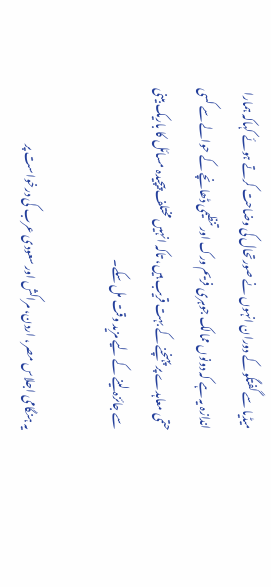میڈیا سے گفتگو کے دوران انہوں نے صورتحال کی وضاحت کرتے ہوئے کہاکہ ہمارا اندازہ یہ ہے کہ دونوں ممالک جوہری فریم ورک اور تنظیمی ڈھانچے کے حوالے سے کسی حتمی معاہدے پر پہنچنے کے بہت قریب ہیں، تاکہ انہیں مختلف پیچیدہ مسائل کا باریک بینی سے جائزہ لینے کے لیے مزید وقت مل سکے۔

یہ ہنگامی اجلاس مصر، اردن، مراکش اور سعودی عرب کی درخواست پر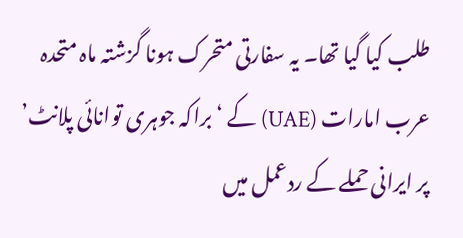طلب کیا گیا تھا۔ یہ سفارتی متحرک ہونا گزشتہ ماہ متحدہ عرب امارات (UAE) کے ‘براکہ جوہری توانائی پلانٹ’ پر ایرانی حملے کے ردعمل میں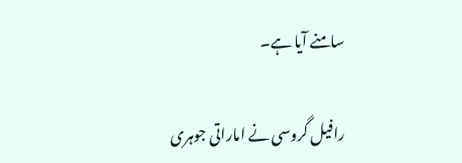سامنے آیا ہے۔

رافیل گروسی نے اماراتی جوہری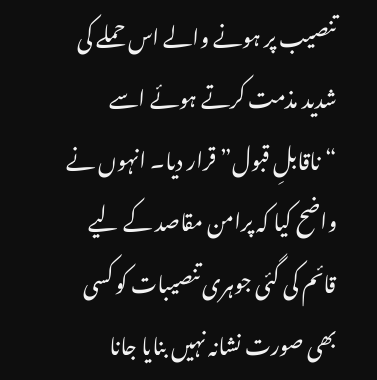تنصیب پر ہونے والے اس حملے کی شدید مذمت کرتے ہوئے اسے “ناقابلِ قبول” قرار دیا۔ انہوں نے واضح کیا کہ پرامن مقاصد کے لیے قائم کی گئی جوہری تنصیبات کو کسی بھی صورت نشانہ نہیں بنایا جانا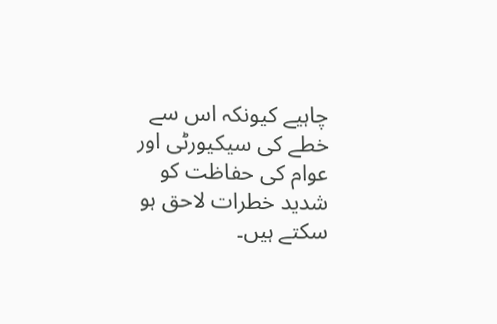چاہیے کیونکہ اس سے خطے کی سیکیورٹی اور عوام کی حفاظت کو شدید خطرات لاحق ہو سکتے ہیں۔